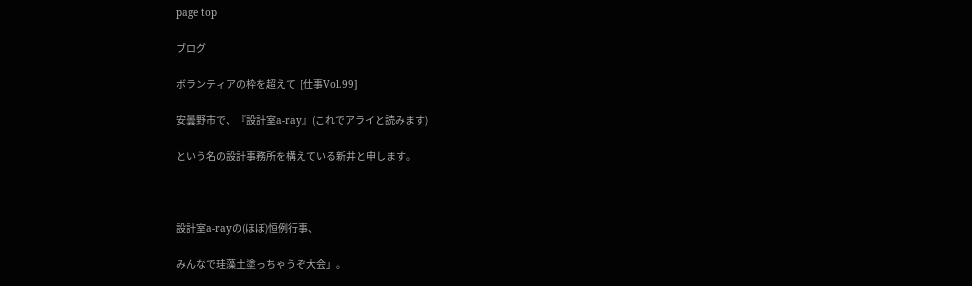page top

ブログ

ボランティアの枠を超えて  [仕事Vol.99]

安曇野市で、『設計室a-ray』(これでアライと読みます)

という名の設計事務所を構えている新井と申します。



設計室a-rayの(ほぼ)恒例行事、

みんなで珪藻土塗っちゃうぞ大会」。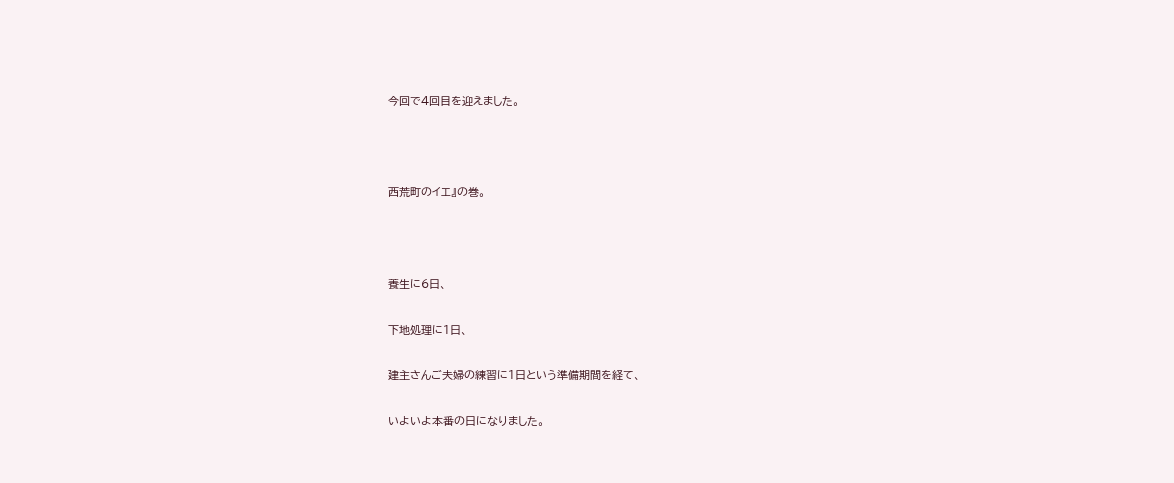今回で4回目を迎えました。



西荒町のイエ』の巻。



養生に6日、

下地処理に1日、

建主さんご夫婦の練習に1日という準備期間を経て、

いよいよ本番の日になりました。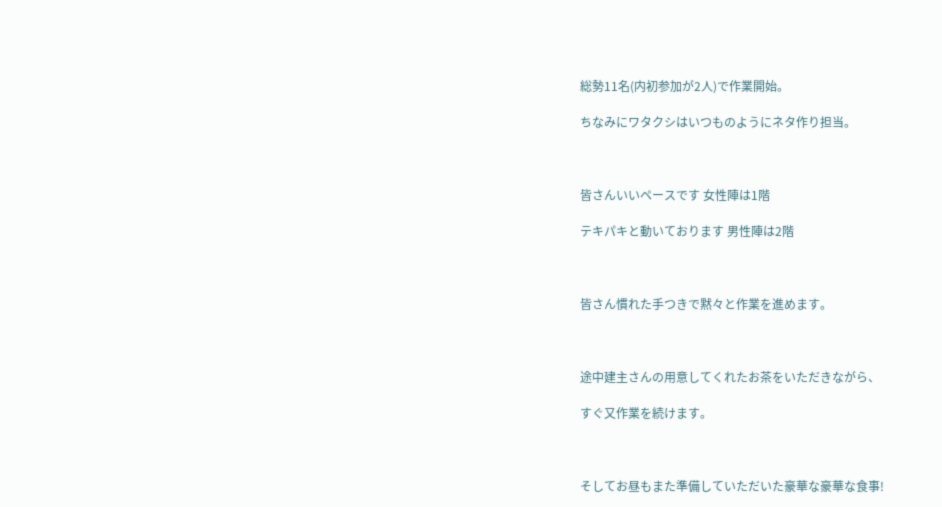総勢11名(内初参加が2人)で作業開始。

ちなみにワタクシはいつものようにネタ作り担当。



皆さんいいペースです 女性陣は1階

テキパキと動いております 男性陣は2階



皆さん慣れた手つきで黙々と作業を進めます。



途中建主さんの用意してくれたお茶をいただきながら、

すぐ又作業を続けます。



そしてお昼もまた準備していただいた豪華な豪華な食事!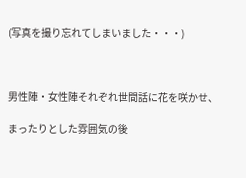(写真を撮り忘れてしまいました・・・)



男性陣・女性陣それぞれ世間話に花を咲かせ、

まったりとした雰囲気の後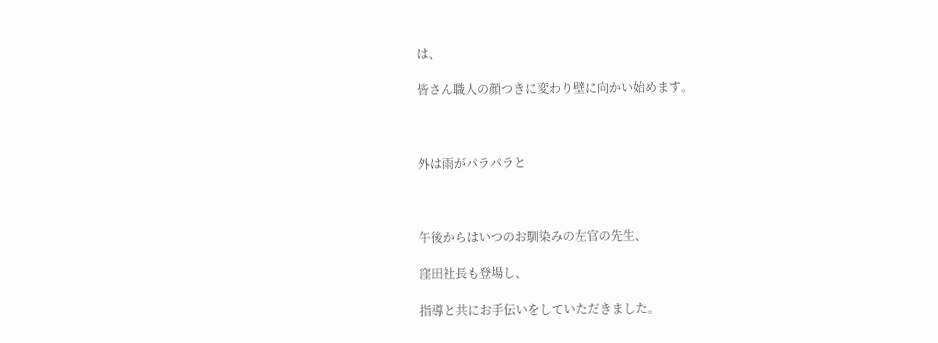は、

皆さん職人の顔つきに変わり壁に向かい始めます。



外は雨がパラパラと



午後からはいつのお馴染みの左官の先生、

窪田社長も登場し、

指導と共にお手伝いをしていただきました。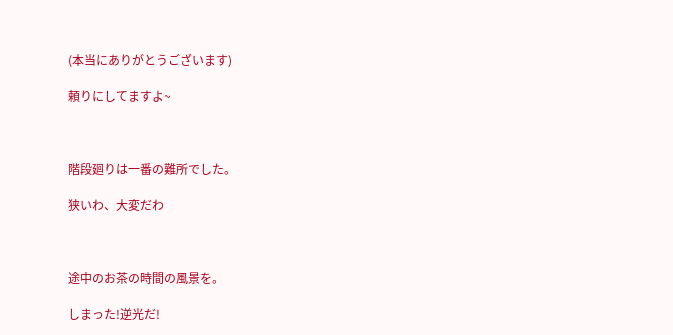(本当にありがとうございます)

頼りにしてますよ~



階段廻りは一番の難所でした。

狭いわ、大変だわ



途中のお茶の時間の風景を。

しまった!逆光だ!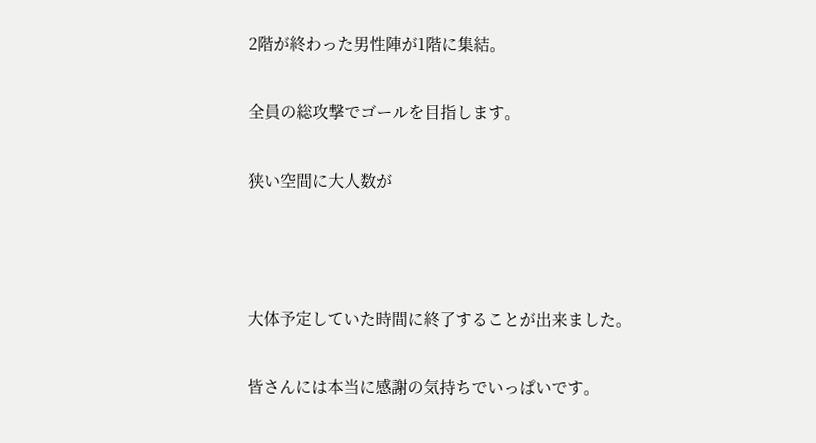2階が終わった男性陣が1階に集結。

全員の総攻撃でゴールを目指します。

狭い空間に大人数が



大体予定していた時間に終了することが出来ました。

皆さんには本当に感謝の気持ちでいっぱいです。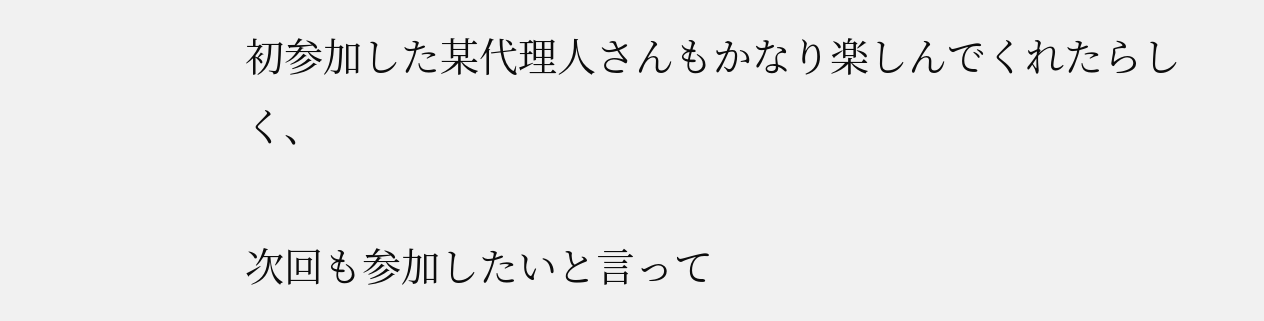初参加した某代理人さんもかなり楽しんでくれたらしく、

次回も参加したいと言って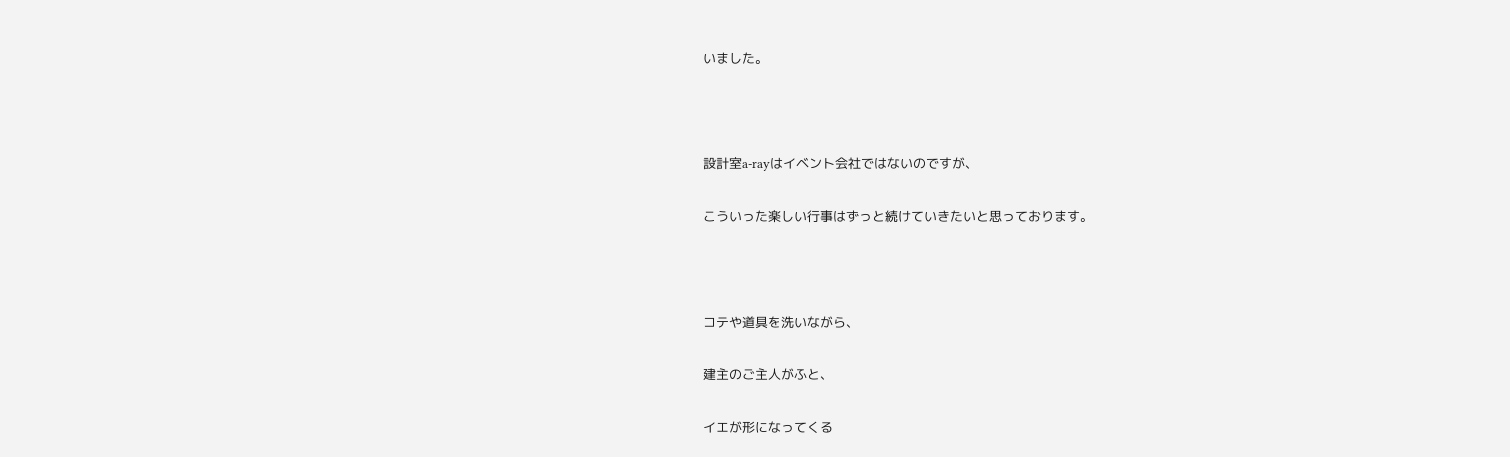いました。



設計室a-rayはイベント会社ではないのですが、

こういった楽しい行事はずっと続けていきたいと思っております。



コテや道具を洗いながら、

建主のご主人がふと、

イエが形になってくる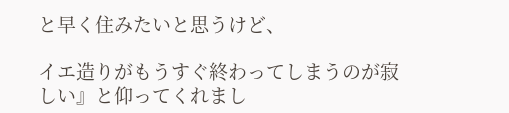と早く住みたいと思うけど、

イエ造りがもうすぐ終わってしまうのが寂しい』と仰ってくれまし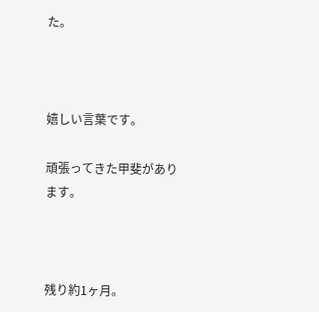た。



嬉しい言葉です。

頑張ってきた甲斐があります。



残り約1ヶ月。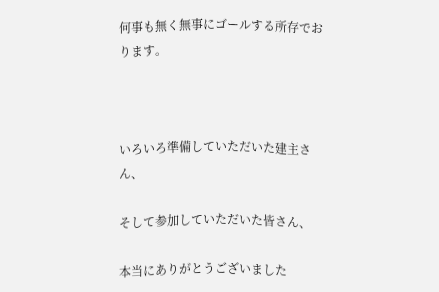何事も無く無事にゴールする所存でおります。



いろいろ準備していただいた建主さん、

そして参加していただいた皆さん、

本当にありがとうございました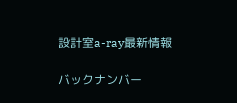設計室a-ray最新情報

バックナンバー